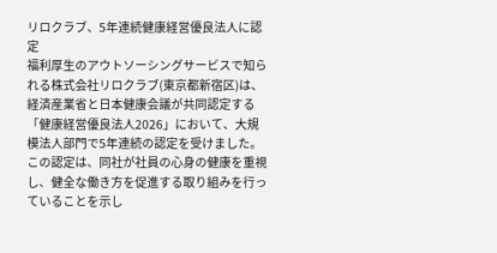リロクラブ、5年連続健康経営優良法人に認定
福利厚生のアウトソーシングサービスで知られる株式会社リロクラブ(東京都新宿区)は、経済産業省と日本健康会議が共同認定する「健康経営優良法人2026」において、大規模法人部門で5年連続の認定を受けました。この認定は、同社が社員の心身の健康を重視し、健全な働き方を促進する取り組みを行っていることを示し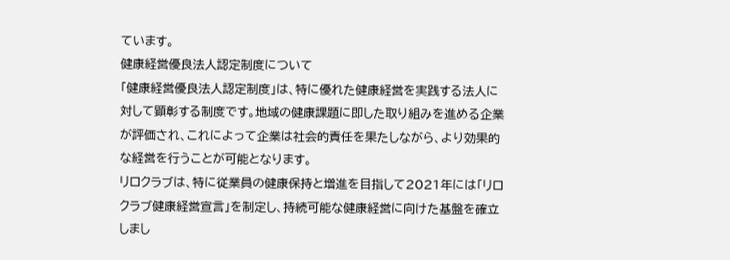ています。
健康経営優良法人認定制度について
「健康経営優良法人認定制度」は、特に優れた健康経営を実践する法人に対して顕彰する制度です。地域の健康課題に即した取り組みを進める企業が評価され、これによって企業は社会的責任を果たしながら、より効果的な経営を行うことが可能となります。
リロクラブは、特に従業員の健康保持と増進を目指して2021年には「リロクラブ健康経営宣言」を制定し、持続可能な健康経営に向けた基盤を確立しまし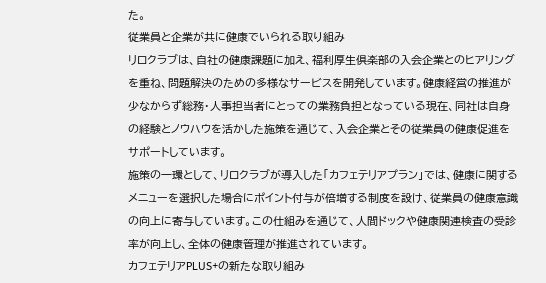た。
従業員と企業が共に健康でいられる取り組み
リロクラブは、自社の健康課題に加え、福利厚生倶楽部の入会企業とのヒアリングを重ね、問題解決のための多様なサービスを開発しています。健康経営の推進が少なからず総務・人事担当者にとっての業務負担となっている現在、同社は自身の経験とノウハウを活かした施策を通じて、入会企業とその従業員の健康促進をサポートしています。
施策の一環として、リロクラブが導入した「カフェテリアプラン」では、健康に関するメニューを選択した場合にポイント付与が倍増する制度を設け、従業員の健康意識の向上に寄与しています。この仕組みを通じて、人間ドックや健康関連検査の受診率が向上し、全体の健康管理が推進されています。
カフェテリアPLUS+の新たな取り組み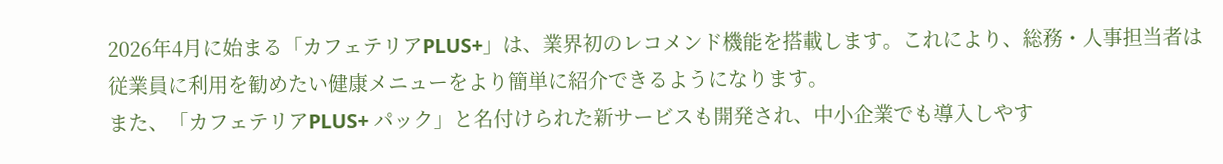2026年4月に始まる「カフェテリアPLUS+」は、業界初のレコメンド機能を搭載します。これにより、総務・人事担当者は従業員に利用を勧めたい健康メニューをより簡単に紹介できるようになります。
また、「カフェテリアPLUS+ パック」と名付けられた新サービスも開発され、中小企業でも導入しやす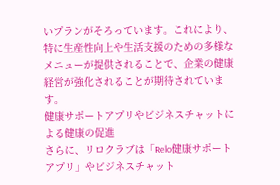いプランがそろっています。これにより、特に生産性向上や生活支援のための多様なメニューが提供されることで、企業の健康経営が強化されることが期待されています。
健康サポートアプリやビジネスチャットによる健康の促進
さらに、リロクラブは「Relo健康サポートアプリ」やビジネスチャット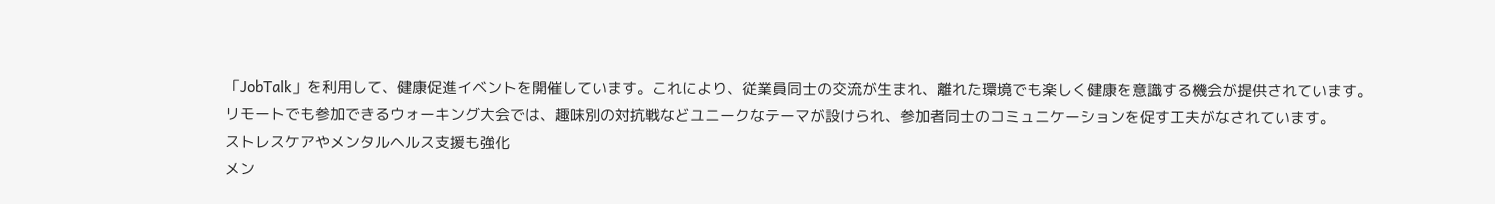「JobTalk」を利用して、健康促進イベントを開催しています。これにより、従業員同士の交流が生まれ、離れた環境でも楽しく健康を意識する機会が提供されています。
リモートでも参加できるウォーキング大会では、趣味別の対抗戦などユニークなテーマが設けられ、参加者同士のコミュニケーションを促す工夫がなされています。
ストレスケアやメンタルヘルス支援も強化
メン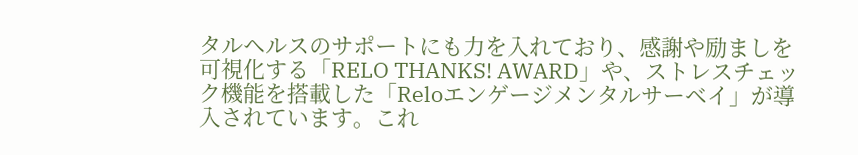タルヘルスのサポートにも力を入れており、感謝や励ましを可視化する「RELO THANKS! AWARD」や、ストレスチェック機能を搭載した「Reloエンゲージメンタルサーベイ」が導入されています。これ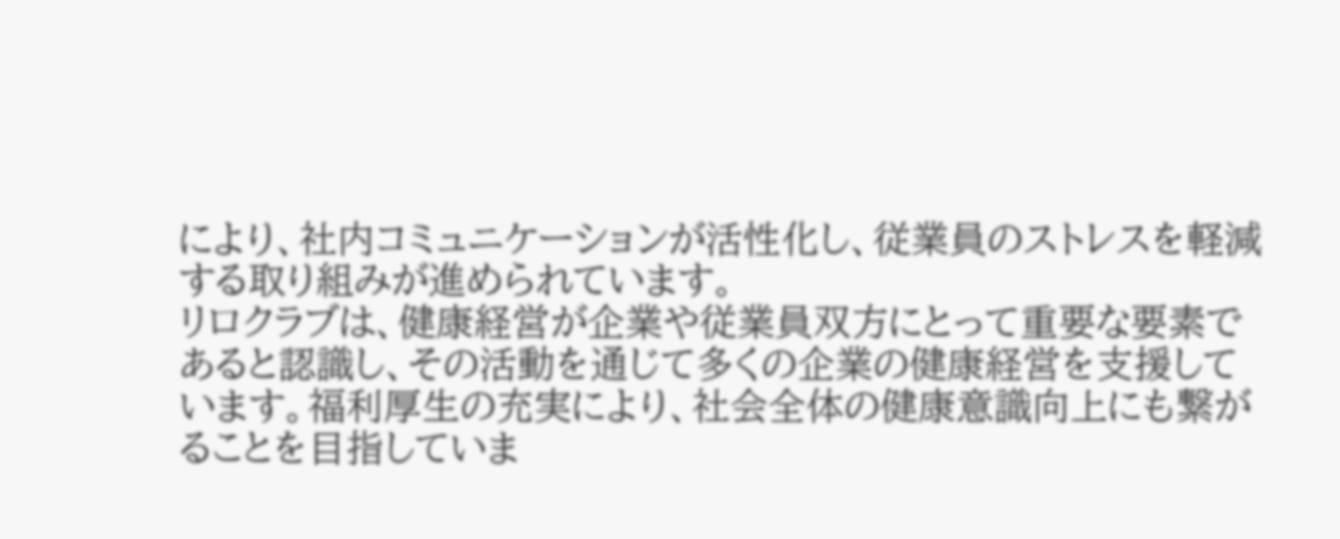により、社内コミュニケーションが活性化し、従業員のストレスを軽減する取り組みが進められています。
リロクラブは、健康経営が企業や従業員双方にとって重要な要素であると認識し、その活動を通じて多くの企業の健康経営を支援しています。福利厚生の充実により、社会全体の健康意識向上にも繋がることを目指していま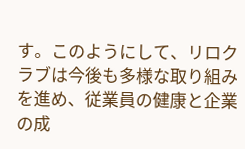す。このようにして、リロクラブは今後も多様な取り組みを進め、従業員の健康と企業の成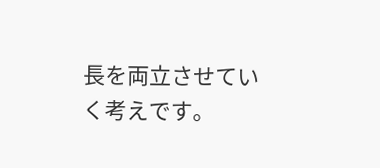長を両立させていく考えです。